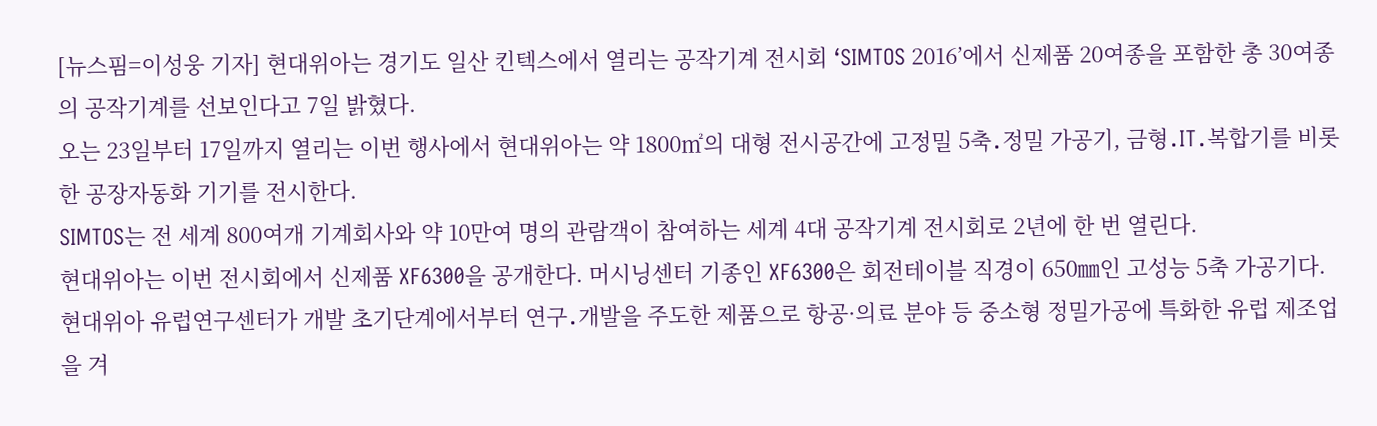[뉴스핌=이성웅 기자] 현대위아는 경기도 일산 킨텍스에서 열리는 공작기계 전시회 ‘SIMTOS 2016’에서 신제품 20여종을 포함한 총 30여종의 공작기계를 선보인다고 7일 밝혔다.
오는 23일부터 17일까지 열리는 이번 행사에서 현대위아는 약 1800㎡의 대형 전시공간에 고정밀 5축․정밀 가공기, 금형․IT․복합기를 비롯한 공장자동화 기기를 전시한다.
SIMTOS는 전 세계 800여개 기계회사와 약 10만여 명의 관람객이 참여하는 세계 4대 공작기계 전시회로 2년에 한 번 열린다.
현대위아는 이번 전시회에서 신제품 XF6300을 공개한다. 머시닝센터 기종인 XF6300은 회전테이블 직경이 650㎜인 고성능 5축 가공기다. 현대위아 유럽연구센터가 개발 초기단계에서부터 연구․개발을 주도한 제품으로 항공·의료 분야 등 중소형 정밀가공에 특화한 유럽 제조업을 겨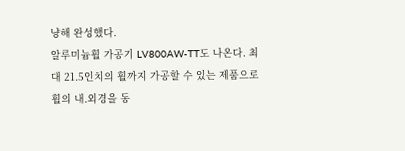냥해 완성했다.
알루미늄휠 가공기 LV800AW-TT도 나온다. 최대 21.5인치의 휠까지 가공할 수 있는 제품으로 휠의 내․외경을 동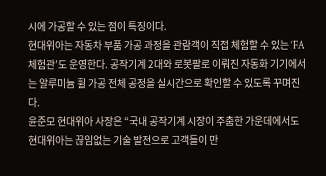시에 가공할 수 있는 점이 특징이다.
현대위아는 자동차 부품 가공 과정을 관람객이 직접 체험할 수 있는 ‘FA체험관’도 운영한다. 공작기계 2대와 로봇팔로 이뤄진 자동화 기기에서는 알루미늄 휠 가공 전체 공정을 실시간으로 확인할 수 있도록 꾸며진다.
윤준모 현대위아 사장은 “국내 공작기계 시장이 주춤한 가운데에서도 현대위아는 끊임없는 기술 발전으로 고객들이 만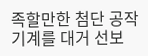족할만한 첨단 공작기계를 대거 선보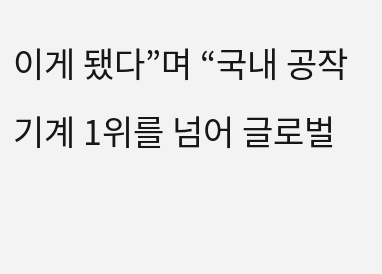이게 됐다”며 “국내 공작기계 1위를 넘어 글로벌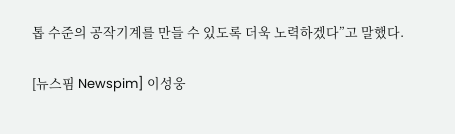톱 수준의 공작기계를 만들 수 있도록 더욱 노력하겠다”고 말했다.

[뉴스핌 Newspim] 이성웅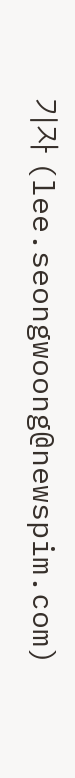기자 (lee.seongwoong@newspim.com)